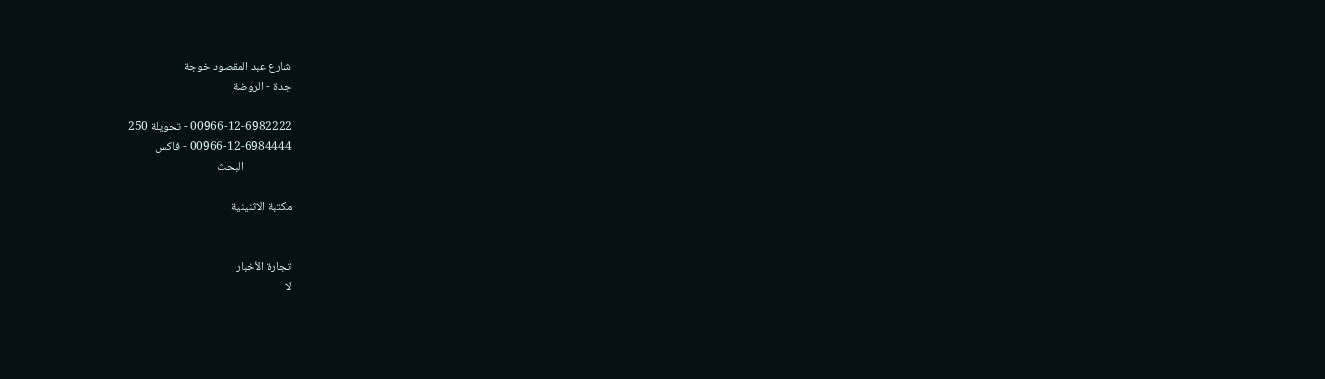شارع عبد المقصود خوجة
جدة - الروضة

00966-12-6982222 - تحويلة 250
00966-12-6984444 - فاكس
                  البحث

مكتبة الاثنينية


تجارة الأخبار
لا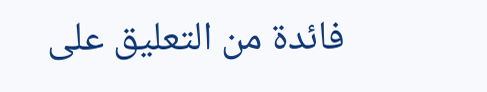فائدة من التعليق على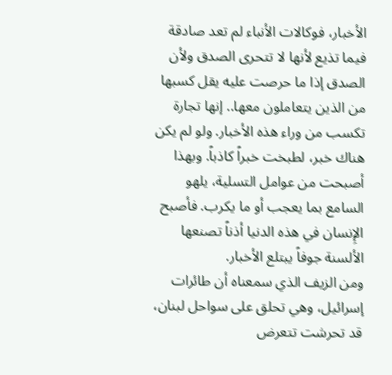الأخبار، فوكالات الأنباء لم تعد صادقة فيما تذيع لأنها لا تتحرى الصدق ولأن الصدق إذا ما حرصت عليه يقل كسبها من الذين يتعاملون معها.. إنها تجارة تكسب من وراء هذه الأخبار. ولو لم يكن هناك خبر، لطبخت خبراً كاذباً. وبهذا أصبحت من عوامل التسلية، يلهو السامع بما يعجب أو ما يكرب. فأصبح الإِنسان في هذه الدنيا أذناً تصنعها الألسنة جوفاً يبتلع الأخبار.
ومن الزيف الذي سمعناه أن طائرات إسرائيل، وهي تحلق على سواحل لبنان، قد تحرشت تتعرض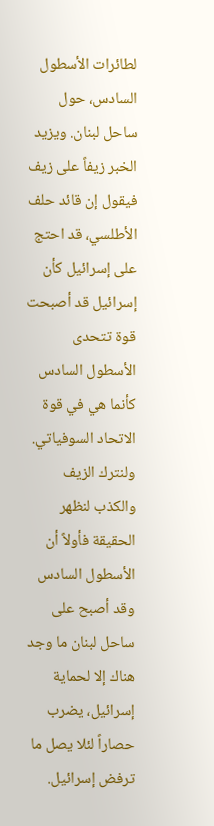لطائرات الأسطول السادس، حول ساحل لبنان. ويزيد الخبر زيفاً على زيف فيقول إن قائد حلف الأطلسي، قد احتج على إسرائيل كأن إسرائيل قد أصبحت قوة تتحدى الأسطول السادس كأنما هي في قوة الاتحاد السوفياتي.
ولنترك الزيف والكذب لنظهر الحقيقة فأولاً أن الأسطول السادس وقد أصبح على ساحل لبنان ما وجد هناك إلا لحماية إسرائيل، يضرب حصاراً لئلا يصل ما ترفض إسرائيل.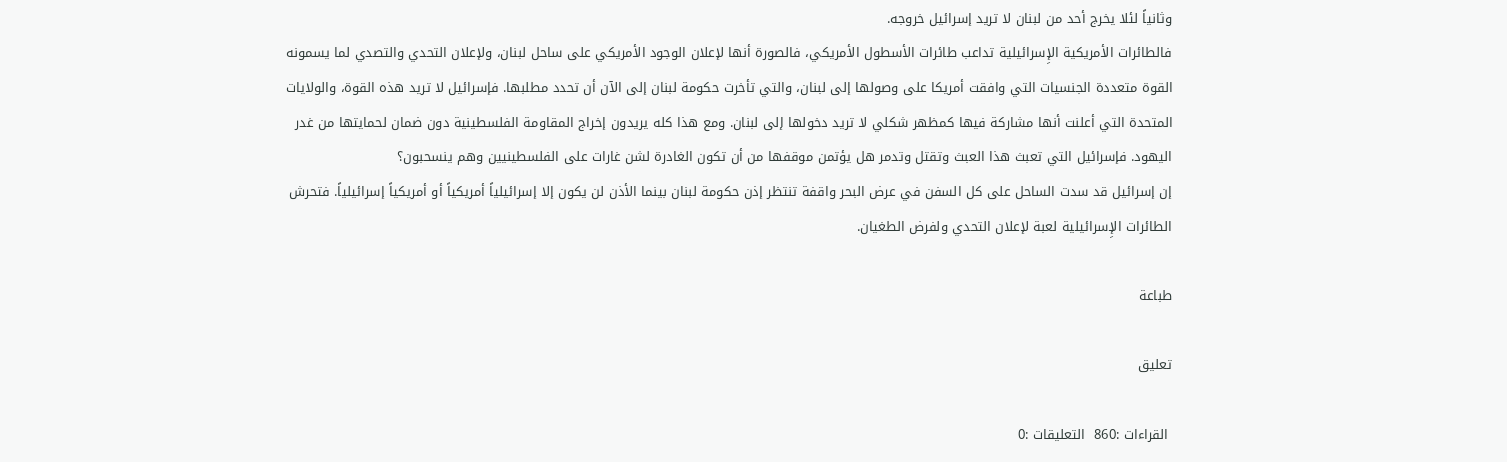وثانياً لئلا يخرج أحد من لبنان لا تريد إسرائيل خروجه.
فالطائرات الأمريكية الإِسرائيلية تداعب طائرات الأسطول الأمريكي، فالصورة أنها لإعلان الوجود الأمريكي على ساحل لبنان، ولإعلان التحدي والتصدي لما يسمونه القوة متعددة الجنسيات التي وافقت أمريكا على وصولها إلى لبنان، والتي تأخرت حكومة لبنان إلى الآن أن تحدد مطلبها. فإسرائيل لا تريد هذه القوة، والولايات المتحدة التي أعلنت أنها مشاركة فيها كمظهر شكلي لا تريد دخولها إلى لبنان. ومع هذا كله يريدون إخراج المقاومة الفلسطينية دون ضمان لحمايتها من غدر اليهود. فإسرائيل التي تعبث هذا العبث وتقتل وتدمر هل يؤتمن موقفها من أن تكون الغادرة لشن غارات على الفلسطينيين وهم ينسحبون؟
إن إسرائيل قد سدت الساحل على كل السفن في عرض البحر واقفة تنتظر إذن حكومة لبنان بينما الأذن لن يكون إلا إسرائيلياً أمريكياً أو أمريكياً إسرائيلياً. فتحرش الطائرات الإِسرائيلية لعبة لإعلان التحدي ولفرض الطغيان.

طباعة

تعليق

 القراءات :860  التعليقات :0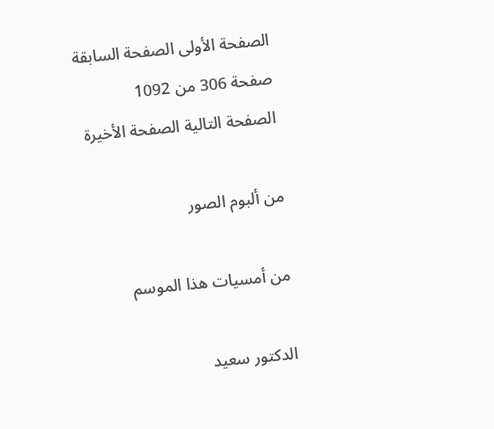الصفحة الأولى الصفحة السابقة
صفحة 306 من 1092
الصفحة التالية الصفحة الأخيرة

من ألبوم الصور

من أمسيات هذا الموسم

الدكتور سعيد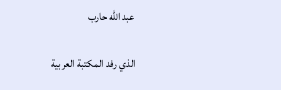عبد الله حارب

الذي رفد المكتبة العربية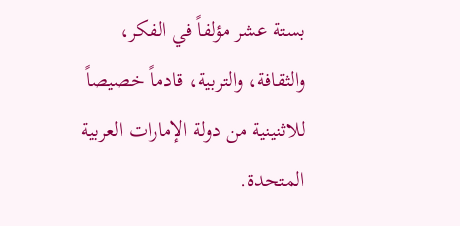بستة عشر مؤلفاً في الفكر، والثقافة، والتربية، قادماً خصيصاً للاثنينية من دولة الإمارات العربية المتحدة.